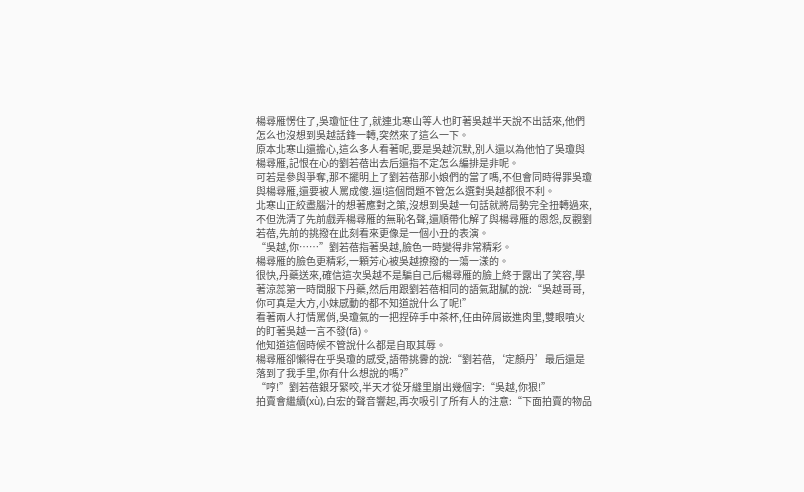楊尋雁愣住了,吳瓊怔住了,就連北寒山等人也盯著吳越半天說不出話來,他們怎么也沒想到吳越話鋒一轉,突然來了這么一下。
原本北寒山還擔心,這么多人看著呢,要是吳越沉默,別人還以為他怕了吳瓊與楊尋雁,記恨在心的劉若蓓出去后還指不定怎么編排是非呢。
可若是參與爭奪,那不擺明上了劉若蓓那小娘們的當了嗎,不但會同時得罪吳瓊與楊尋雁,還要被人罵成傻.逼!這個問題不管怎么選對吳越都很不利。
北寒山正絞盡腦汁的想著應對之策,沒想到吳越一句話就將局勢完全扭轉過來,不但洗清了先前戲弄楊尋雁的無恥名聲,還順帶化解了與楊尋雁的恩怨,反觀劉若蓓,先前的挑撥在此刻看來更像是一個小丑的表演。
“吳越,你……”劉若蓓指著吳越,臉色一時變得非常精彩。
楊尋雁的臉色更精彩,一顆芳心被吳越撩撥的一蕩一漾的。
很快,丹藥送來,確信這次吳越不是騙自己后楊尋雁的臉上終于露出了笑容,學著涼蕊第一時間服下丹藥,然后用跟劉若蓓相同的語氣甜膩的說:“吳越哥哥,你可真是大方,小妹感動的都不知道說什么了呢!”
看著兩人打情罵俏,吳瓊氣的一把捏碎手中茶杯,任由碎屑嵌進肉里,雙眼噴火的盯著吳越一言不發(fā)。
他知道這個時候不管說什么都是自取其辱。
楊尋雁卻懶得在乎吳瓊的感受,語帶挑釁的說:“劉若蓓,‘定顏丹’最后還是落到了我手里,你有什么想說的嗎?”
“哼!”劉若蓓銀牙緊咬,半天才從牙縫里崩出幾個字:“吳越,你狠!”
拍賣會繼續(xù),白宏的聲音響起,再次吸引了所有人的注意:“下面拍賣的物品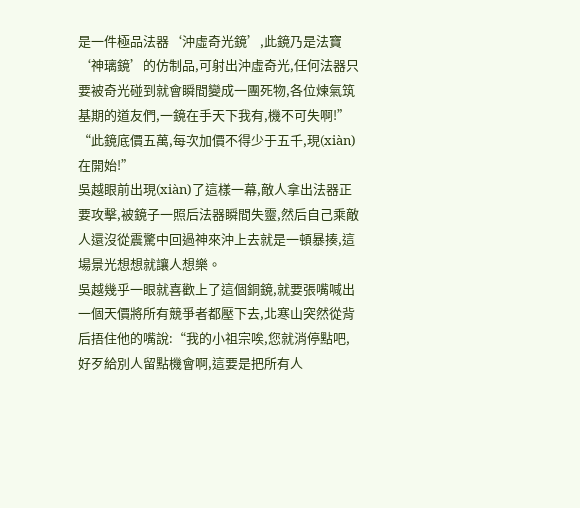是一件極品法器‘沖虛奇光鏡’,此鏡乃是法寶‘神璃鏡’的仿制品,可射出沖虛奇光,任何法器只要被奇光碰到就會瞬間變成一團死物,各位煉氣筑基期的道友們,一鏡在手天下我有,機不可失啊!”
“此鏡底價五萬,每次加價不得少于五千,現(xiàn)在開始!”
吳越眼前出現(xiàn)了這樣一幕,敵人拿出法器正要攻擊,被鏡子一照后法器瞬間失靈,然后自己乘敵人還沒從震驚中回過神來沖上去就是一頓暴揍,這場景光想想就讓人想樂。
吳越幾乎一眼就喜歡上了這個銅鏡,就要張嘴喊出一個天價將所有競爭者都壓下去,北寒山突然從背后捂住他的嘴說:“我的小祖宗唉,您就消停點吧,好歹給別人留點機會啊,這要是把所有人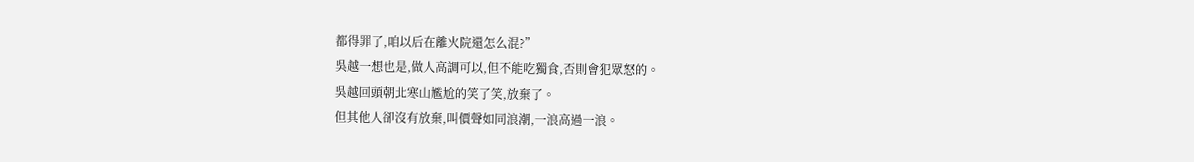都得罪了,咱以后在離火院還怎么混?”
吳越一想也是,做人高調可以,但不能吃獨食,否則會犯眾怒的。
吳越回頭朝北寒山尷尬的笑了笑,放棄了。
但其他人卻沒有放棄,叫價聲如同浪潮,一浪高過一浪。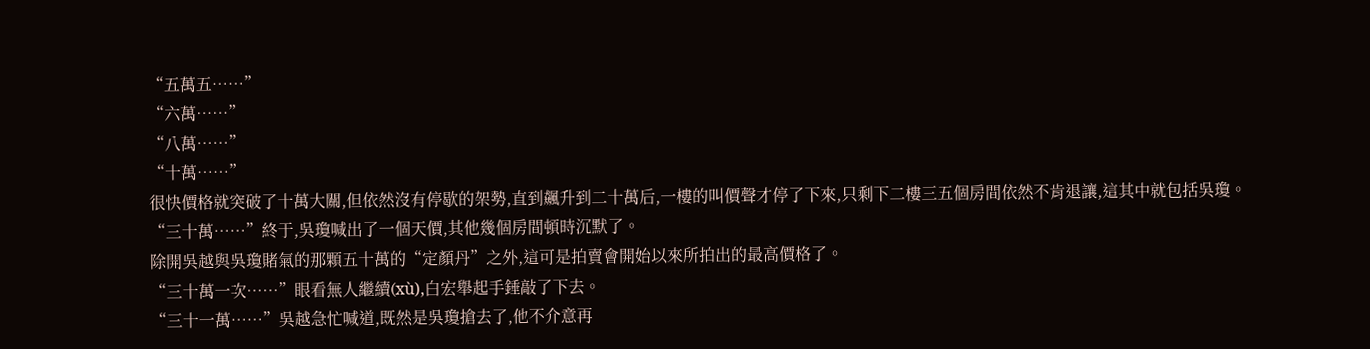“五萬五……”
“六萬……”
“八萬……”
“十萬……”
很快價格就突破了十萬大關,但依然沒有停歇的架勢,直到飆升到二十萬后,一樓的叫價聲才停了下來,只剩下二樓三五個房間依然不肯退讓,這其中就包括吳瓊。
“三十萬……”終于,吳瓊喊出了一個天價,其他幾個房間頓時沉默了。
除開吳越與吳瓊賭氣的那顆五十萬的“定顏丹”之外,這可是拍賣會開始以來所拍出的最高價格了。
“三十萬一次……”眼看無人繼續(xù),白宏舉起手錘敲了下去。
“三十一萬……”吳越急忙喊道,既然是吳瓊搶去了,他不介意再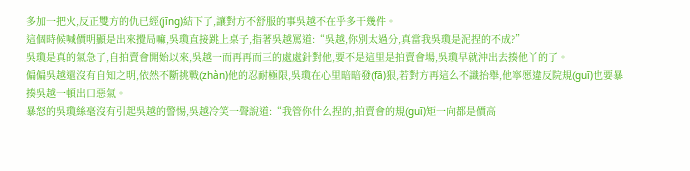多加一把火,反正雙方的仇已經(jīng)結下了,讓對方不舒服的事吳越不在乎多干幾件。
這個時候喊價明顯是出來攪局嘛,吳瓊直接跳上桌子,指著吳越罵道:“吳越,你別太過分,真當我吳瓊是泥捏的不成?”
吳瓊是真的氣急了,自拍賣會開始以來,吳越一而再再而三的處處針對他,要不是這里是拍賣會場,吳瓊早就沖出去揍他丫的了。
偏偏吳越還沒有自知之明,依然不斷挑戰(zhàn)他的忍耐極限,吳瓊在心里暗暗發(fā)狠,若對方再這么不識抬舉,他寧愿違反院規(guī)也要暴揍吳越一頓出口惡氣。
暴怒的吳瓊絲毫沒有引起吳越的警惕,吳越冷笑一聲說道:“我管你什么捏的,拍賣會的規(guī)矩一向都是價高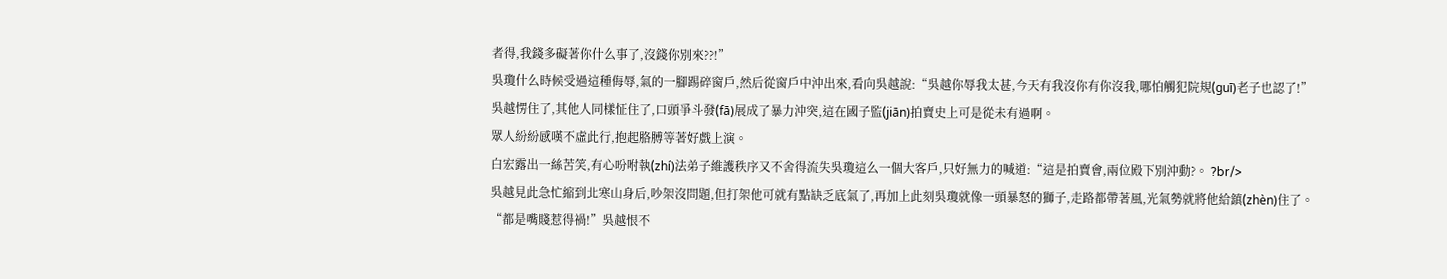者得,我錢多礙著你什么事了,沒錢你別來??!”
吳瓊什么時候受過這種侮辱,氣的一腳踢碎窗戶,然后從窗戶中沖出來,看向吳越說:“吳越你辱我太甚,今天有我沒你有你沒我,哪怕觸犯院規(guī)老子也認了!”
吳越愣住了,其他人同樣怔住了,口頭爭斗發(fā)展成了暴力沖突,這在國子監(jiān)拍賣史上可是從未有過啊。
眾人紛紛感嘆不虛此行,抱起胳膊等著好戲上演。
白宏露出一絲苦笑,有心吩咐執(zhí)法弟子維護秩序又不舍得流失吳瓊這么一個大客戶,只好無力的喊道:“這是拍賣會,兩位殿下別沖動?。 ?br/>
吳越見此急忙縮到北寒山身后,吵架沒問題,但打架他可就有點缺乏底氣了,再加上此刻吳瓊就像一頭暴怒的獅子,走路都帶著風,光氣勢就將他給鎮(zhèn)住了。
“都是嘴賤惹得禍!”吳越恨不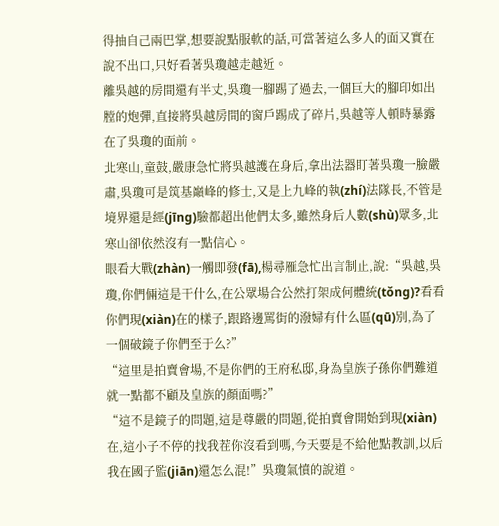得抽自己兩巴掌,想要說點服軟的話,可當著這么多人的面又實在說不出口,只好看著吳瓊越走越近。
離吳越的房間還有半丈,吳瓊一腳踢了過去,一個巨大的腳印如出膛的炮彈,直接將吳越房間的窗戶踢成了碎片,吳越等人頓時暴露在了吳瓊的面前。
北寒山,童鼓,嚴康急忙將吳越護在身后,拿出法器盯著吳瓊一臉嚴肅,吳瓊可是筑基巔峰的修士,又是上九峰的執(zhí)法隊長,不管是境界還是經(jīng)驗都超出他們太多,雖然身后人數(shù)眾多,北寒山卻依然沒有一點信心。
眼看大戰(zhàn)一觸即發(fā),楊尋雁急忙出言制止,說:“吳越,吳瓊,你們倆這是干什么,在公眾場合公然打架成何體統(tǒng)?看看你們現(xiàn)在的樣子,跟路邊罵街的潑婦有什么區(qū)別,為了一個破鏡子你們至于么?”
“這里是拍賣會場,不是你們的王府私邸,身為皇族子孫你們難道就一點都不顧及皇族的顏面嗎?”
“這不是鏡子的問題,這是尊嚴的問題,從拍賣會開始到現(xiàn)在,這小子不停的找我茬你沒看到嗎,今天要是不給他點教訓,以后我在國子監(jiān)還怎么混!”吳瓊氣憤的說道。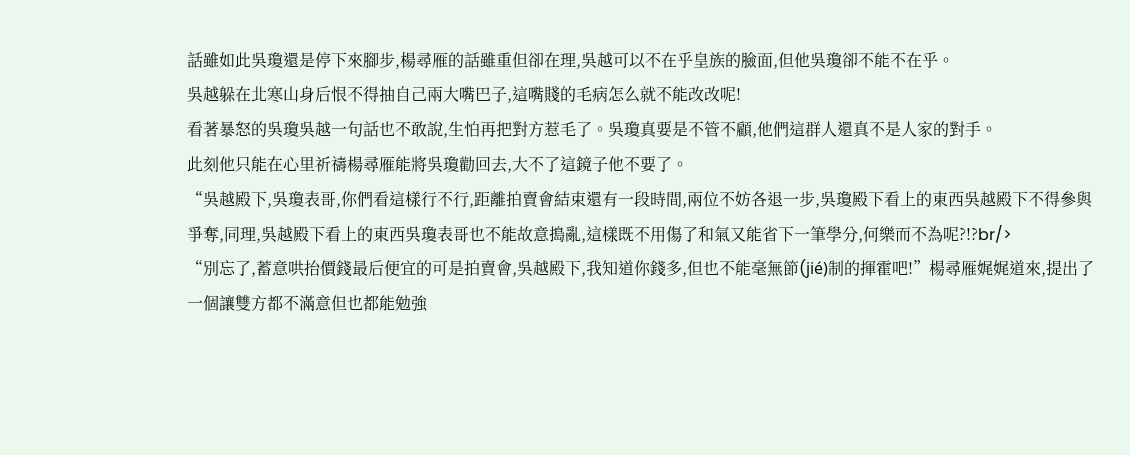話雖如此吳瓊還是停下來腳步,楊尋雁的話雖重但卻在理,吳越可以不在乎皇族的臉面,但他吳瓊卻不能不在乎。
吳越躲在北寒山身后恨不得抽自己兩大嘴巴子,這嘴賤的毛病怎么就不能改改呢!
看著暴怒的吳瓊吳越一句話也不敢說,生怕再把對方惹毛了。吳瓊真要是不管不顧,他們這群人還真不是人家的對手。
此刻他只能在心里祈禱楊尋雁能將吳瓊勸回去,大不了這鏡子他不要了。
“吳越殿下,吳瓊表哥,你們看這樣行不行,距離拍賣會結束還有一段時間,兩位不妨各退一步,吳瓊殿下看上的東西吳越殿下不得參與爭奪,同理,吳越殿下看上的東西吳瓊表哥也不能故意搗亂,這樣既不用傷了和氣又能省下一筆學分,何樂而不為呢?!?br/>
“別忘了,蓄意哄抬價錢最后便宜的可是拍賣會,吳越殿下,我知道你錢多,但也不能毫無節(jié)制的揮霍吧!”楊尋雁娓娓道來,提出了一個讓雙方都不滿意但也都能勉強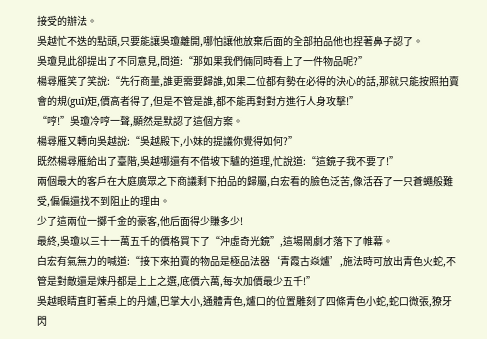接受的辦法。
吳越忙不迭的點頭,只要能讓吳瓊離開,哪怕讓他放棄后面的全部拍品他也捏著鼻子認了。
吳瓊見此卻提出了不同意見,問道:“那如果我們倆同時看上了一件物品呢?”
楊尋雁笑了笑說:“先行商量,誰更需要歸誰,如果二位都有勢在必得的決心的話,那就只能按照拍賣會的規(guī)矩,價高者得了,但是不管是誰,都不能再對對方進行人身攻擊!”
“哼!”吳瓊冷哼一聲,顯然是默認了這個方案。
楊尋雁又轉向吳越說:“吳越殿下,小妹的提議你覺得如何?”
既然楊尋雁給出了臺階,吳越哪還有不借坡下驢的道理,忙說道:“這鏡子我不要了!”
兩個最大的客戶在大庭廣眾之下商議剩下拍品的歸屬,白宏看的臉色泛苦,像活吞了一只蒼蠅般難受,偏偏還找不到阻止的理由。
少了這兩位一擲千金的豪客,他后面得少賺多少!
最終,吳瓊以三十一萬五千的價格買下了“沖虛奇光鏡”,這場鬧劇才落下了帷幕。
白宏有氣無力的喊道:“接下來拍賣的物品是極品法器‘青霞古焱爐’,施法時可放出青色火蛇,不管是對敵還是煉丹都是上上之選,底價六萬,每次加價最少五千!”
吳越眼睛直盯著桌上的丹爐,巴掌大小,通體青色,爐口的位置雕刻了四條青色小蛇,蛇口微張,獠牙閃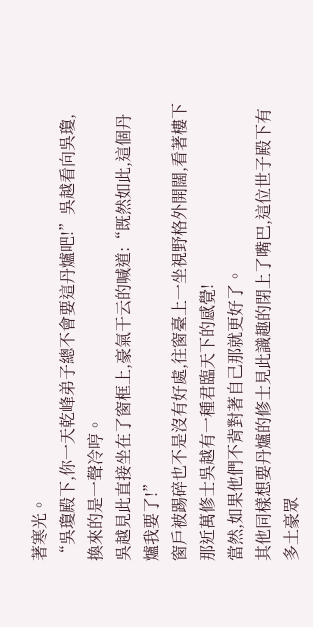著寒光。
“吳瓊殿下,你一天乾峰弟子總不會要這丹爐吧!”吳越看向吳瓊,換來的是一聲冷哼。
吳越見此直接坐在了窗框上,豪氣干云的喊道:“既然如此,這個丹爐我要了!”
窗戶被踢碎也不是沒有好處,往窗臺上一坐視野格外開闊,看著樓下那近萬修士吳越有一種君臨天下的感覺!
當然,如果他們不背對著自己那就更好了。
其他同樣想要丹爐的修士見此識趣的閉上了嘴巴,這位世子殿下有多土豪眾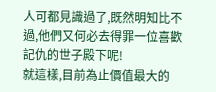人可都見識過了,既然明知比不過,他們又何必去得罪一位喜歡記仇的世子殿下呢!
就這樣,目前為止價值最大的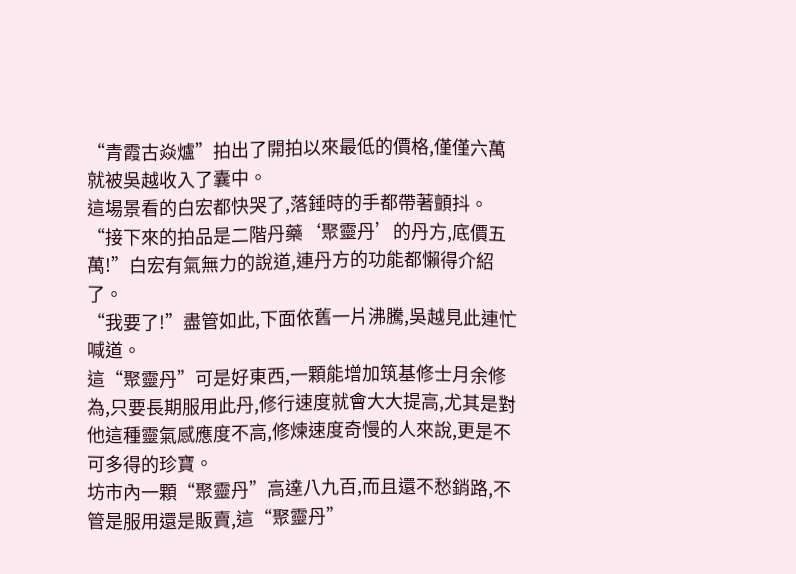“青霞古焱爐”拍出了開拍以來最低的價格,僅僅六萬就被吳越收入了囊中。
這場景看的白宏都快哭了,落錘時的手都帶著顫抖。
“接下來的拍品是二階丹藥‘聚靈丹’的丹方,底價五萬!”白宏有氣無力的說道,連丹方的功能都懶得介紹了。
“我要了!”盡管如此,下面依舊一片沸騰,吳越見此連忙喊道。
這“聚靈丹”可是好東西,一顆能增加筑基修士月余修為,只要長期服用此丹,修行速度就會大大提高,尤其是對他這種靈氣感應度不高,修煉速度奇慢的人來說,更是不可多得的珍寶。
坊市內一顆“聚靈丹”高達八九百,而且還不愁銷路,不管是服用還是販賣,這“聚靈丹”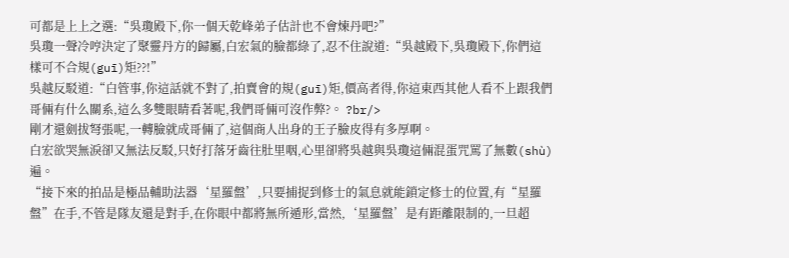可都是上上之選:“吳瓊殿下,你一個天乾峰弟子估計也不會煉丹吧?”
吳瓊一聲冷哼決定了聚靈丹方的歸屬,白宏氣的臉都綠了,忍不住說道:“吳越殿下,吳瓊殿下,你們這樣可不合規(guī)矩??!”
吳越反駁道:“白管事,你這話就不對了,拍賣會的規(guī)矩,價高者得,你這東西其他人看不上跟我們哥倆有什么關系,這么多雙眼睛看著呢,我們哥倆可沒作弊?。 ?br/>
剛才還劍拔弩張呢,一轉臉就成哥倆了,這個商人出身的王子臉皮得有多厚啊。
白宏欲哭無淚卻又無法反駁,只好打落牙齒往肚里咽,心里卻將吳越與吳瓊這倆混蛋咒罵了無數(shù)遍。
“接下來的拍品是極品輔助法器‘星羅盤’,只要捕捉到修士的氣息就能鎖定修士的位置,有“星羅盤”在手,不管是隊友還是對手,在你眼中都將無所遁形,當然,‘星羅盤’是有距離限制的,一旦超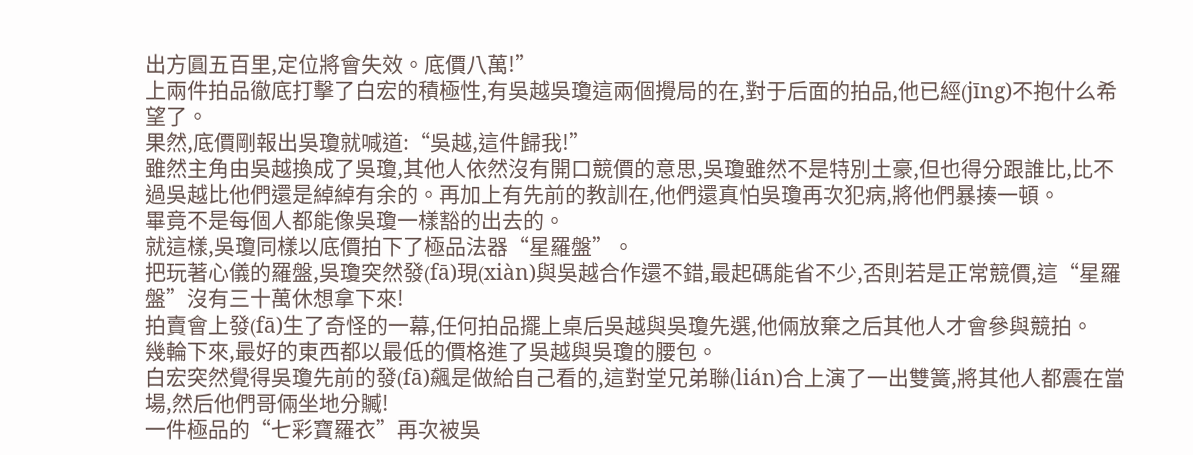出方圓五百里,定位將會失效。底價八萬!”
上兩件拍品徹底打擊了白宏的積極性,有吳越吳瓊這兩個攪局的在,對于后面的拍品,他已經(jīng)不抱什么希望了。
果然,底價剛報出吳瓊就喊道:“吳越,這件歸我!”
雖然主角由吳越換成了吳瓊,其他人依然沒有開口競價的意思,吳瓊雖然不是特別土豪,但也得分跟誰比,比不過吳越比他們還是綽綽有余的。再加上有先前的教訓在,他們還真怕吳瓊再次犯病,將他們暴揍一頓。
畢竟不是每個人都能像吳瓊一樣豁的出去的。
就這樣,吳瓊同樣以底價拍下了極品法器“星羅盤”。
把玩著心儀的羅盤,吳瓊突然發(fā)現(xiàn)與吳越合作還不錯,最起碼能省不少,否則若是正常競價,這“星羅盤”沒有三十萬休想拿下來!
拍賣會上發(fā)生了奇怪的一幕,任何拍品擺上桌后吳越與吳瓊先選,他倆放棄之后其他人才會參與競拍。
幾輪下來,最好的東西都以最低的價格進了吳越與吳瓊的腰包。
白宏突然覺得吳瓊先前的發(fā)飆是做給自己看的,這對堂兄弟聯(lián)合上演了一出雙簧,將其他人都震在當場,然后他們哥倆坐地分贓!
一件極品的“七彩寶羅衣”再次被吳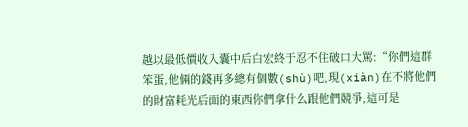越以最低價收入囊中后白宏終于忍不住破口大罵:“你們這群笨蛋,他倆的錢再多總有個數(shù)吧,現(xiàn)在不將他們的財富耗光后面的東西你們拿什么跟他們競爭,這可是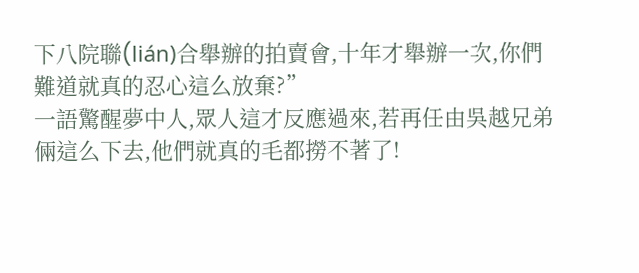下八院聯(lián)合舉辦的拍賣會,十年才舉辦一次,你們難道就真的忍心這么放棄?”
一語驚醒夢中人,眾人這才反應過來,若再任由吳越兄弟倆這么下去,他們就真的毛都撈不著了!